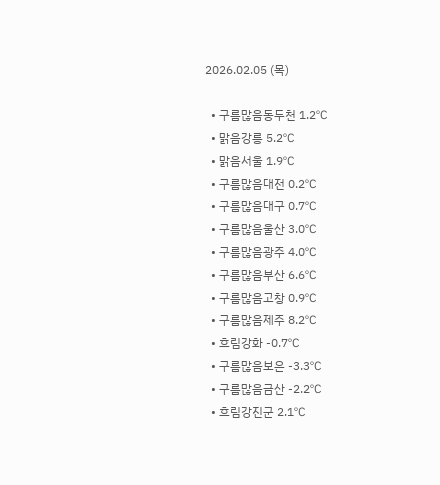2026.02.05 (목)

  • 구름많음동두천 1.2℃
  • 맑음강릉 5.2℃
  • 맑음서울 1.9℃
  • 구름많음대전 0.2℃
  • 구름많음대구 0.7℃
  • 구름많음울산 3.0℃
  • 구름많음광주 4.0℃
  • 구름많음부산 6.6℃
  • 구름많음고창 0.9℃
  • 구름많음제주 8.2℃
  • 흐림강화 -0.7℃
  • 구름많음보은 -3.3℃
  • 구름많음금산 -2.2℃
  • 흐림강진군 2.1℃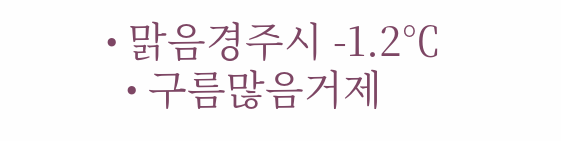• 맑음경주시 -1.2℃
  • 구름많음거제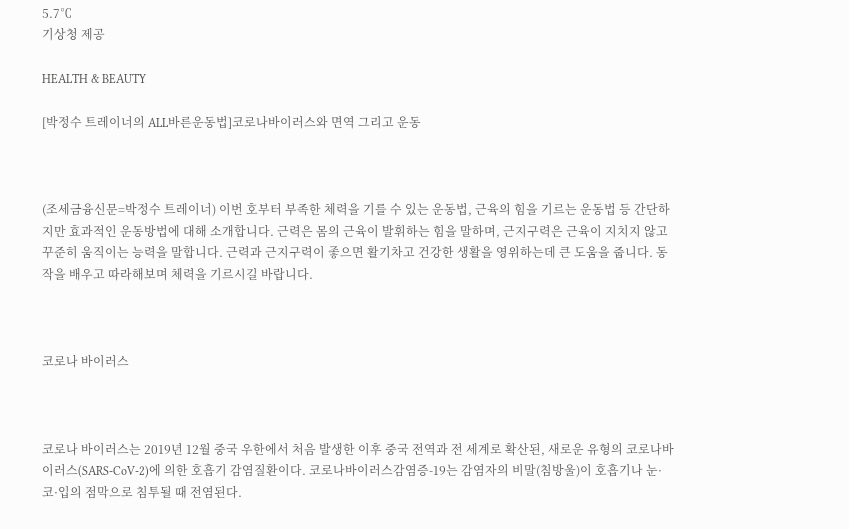5.7℃
기상청 제공

HEALTH & BEAUTY

[박정수 트레이너의 ALL바른운동법]코로나바이러스와 면역 그리고 운동



(조세금융신문=박정수 트레이너) 이번 호부터 부족한 체력을 기를 수 있는 운동법, 근육의 힘을 기르는 운동법 등 간단하지만 효과적인 운동방법에 대해 소개합니다. 근력은 몸의 근육이 발휘하는 힘을 말하며, 근지구력은 근육이 지치지 않고 꾸준히 움직이는 능력을 말합니다. 근력과 근지구력이 좋으면 활기차고 건강한 생활을 영위하는데 큰 도움을 줍니다. 동작을 배우고 따라해보며 체력을 기르시길 바랍니다.



코로나 바이러스



코로나 바이러스는 2019년 12월 중국 우한에서 처음 발생한 이후 중국 전역과 전 세계로 확산된, 새로운 유형의 코로나바이러스(SARS-CoV-2)에 의한 호흡기 감염질환이다. 코로나바이러스감염증-19는 감염자의 비말(침방울)이 호흡기나 눈·코·입의 점막으로 침투될 때 전염된다.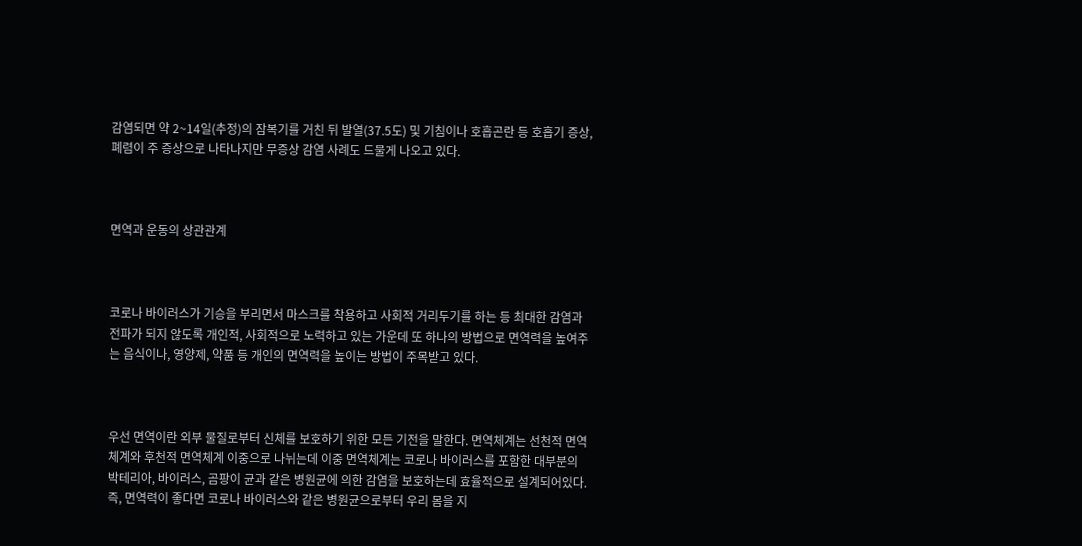감염되면 약 2~14일(추정)의 잠복기를 거친 뒤 발열(37.5도) 및 기침이나 호흡곤란 등 호흡기 증상, 폐렴이 주 증상으로 나타나지만 무증상 감염 사례도 드물게 나오고 있다.



면역과 운동의 상관관계



코로나 바이러스가 기승을 부리면서 마스크를 착용하고 사회적 거리두기를 하는 등 최대한 감염과 전파가 되지 않도록 개인적, 사회적으로 노력하고 있는 가운데 또 하나의 방법으로 면역력을 높여주는 음식이나, 영양제, 약품 등 개인의 면역력을 높이는 방법이 주목받고 있다.



우선 면역이란 외부 물질로부터 신체를 보호하기 위한 모든 기전을 말한다. 면역체계는 선천적 면역체계와 후천적 면역체계 이중으로 나뉘는데 이중 면역체계는 코로나 바이러스를 포함한 대부분의 박테리아, 바이러스, 곰팡이 균과 같은 병원균에 의한 감염을 보호하는데 효율적으로 설계되어있다. 즉, 면역력이 좋다면 코로나 바이러스와 같은 병원균으로부터 우리 몸을 지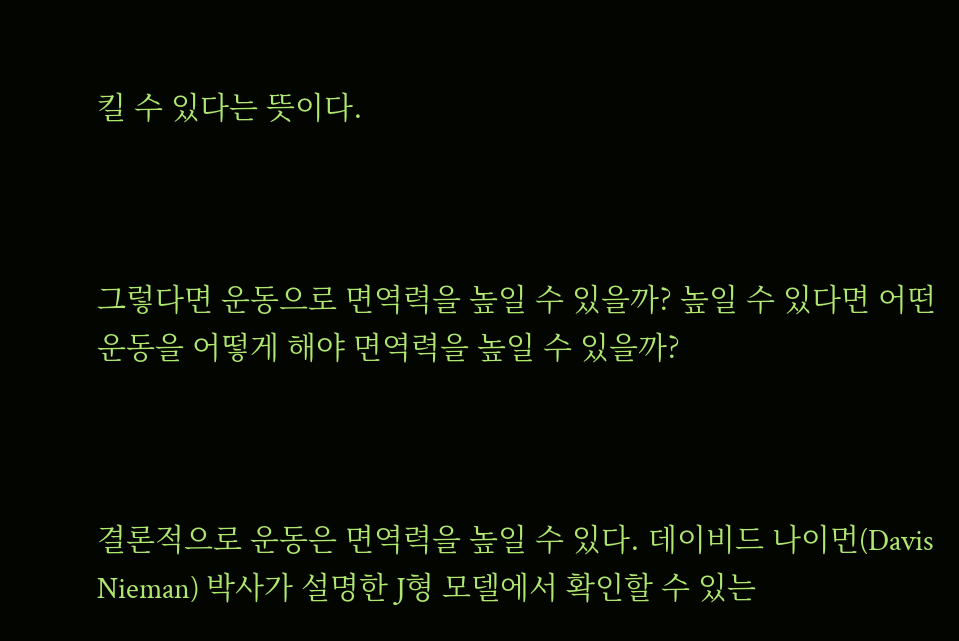킬 수 있다는 뜻이다.



그렇다면 운동으로 면역력을 높일 수 있을까? 높일 수 있다면 어떤 운동을 어떻게 해야 면역력을 높일 수 있을까?



결론적으로 운동은 면역력을 높일 수 있다. 데이비드 나이먼(Davis Nieman) 박사가 설명한 J형 모델에서 확인할 수 있는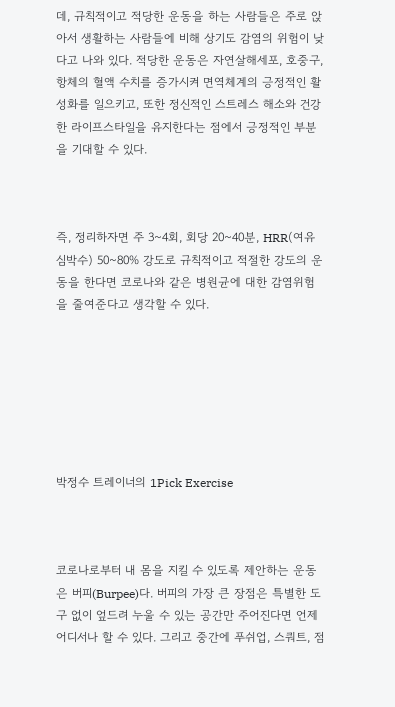데, 규칙적이고 적당한 운동을 하는 사람들은 주로 앉아서 생활하는 사람들에 비해 상기도 감염의 위험이 낮다고 나와 있다. 적당한 운동은 자연살해세포, 호중구, 항체의 혈액 수치를 증가시켜 면역체계의 긍정적인 활성화를 일으키고, 또한 정신적인 스트레스 해소와 건강한 라이프스타일을 유지한다는 점에서 긍정적인 부분을 기대할 수 있다.



즉, 정리하자면 주 3~4회, 회당 20~40분, HRR(여유 심박수) 50~80% 강도로 규칙적이고 적절한 강도의 운동을 한다면 코로나와 같은 병원균에 대한 감염위험을 줄여준다고 생각할 수 있다.







박정수 트레이너의 1Pick Exercise



코로나로부터 내 몸을 지킬 수 있도록 제안하는 운동은 버피(Burpee)다. 버피의 가장 큰 장점은 특별한 도구 없이 엎드려 누울 수 있는 공간만 주어진다면 언제 어디서나 할 수 있다. 그리고 중간에 푸쉬업, 스쿼트, 점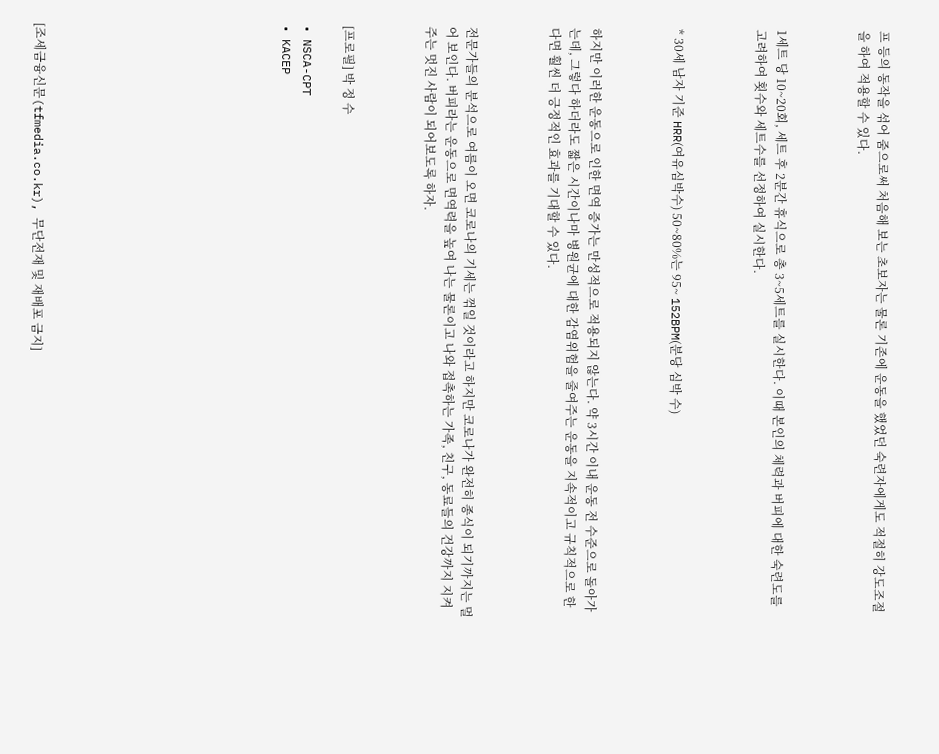프 등의 동작을 섞어 줌으로써 처음해 보는 초보자는 물론 기존에 운동을 했었던 숙련자에게도 적절히 강도조절을 하여 적용할 수 있다.



1세트 당 10~20회, 세트 후 2분간 휴식으로 총 3~5세트를 실시한다. 이때 본인의 체력과 버피에 대한 숙련도를 고려하여 횟수와 세트수를 선정하여 실시한다.



* 30세 남자 기준 HRR(여유심박수) 50~80%는 95~ 152BPM(분당 심박 수)



하지만 이러한 운동으로 인한 면역 증가는 만성적으로 적용되지 않는다. 약 3시간 이내 운동 전 수준으로 돌아가는데, 그렇다 하더라도 짧은 시간이나마 병원균에 대한 감염위험을 줄여주는 운동을 지속적이고 규칙적으로 한다면 훨씬 더 긍정적인 효과를 기대할 수 있다.



전문가들의 분석으로 여름이 오면 코로나의 기세는 꺾일 것이라고 하지만 코로나가 완전히 종식이 되기까지는 멀어 보인다. 버피라는 운동으로 면역력을 높여 나는 물론이고 나와 접촉하는 가족, 친구, 동료들의 건강까지 지켜주는 멋진 사람이 되어보도록 하자.



[프로필] 박 정 수

• NSCA-CPT
• KACEP











[조세금융신문(tfmedia.co.kr), 무단전재 및 재배포 금지]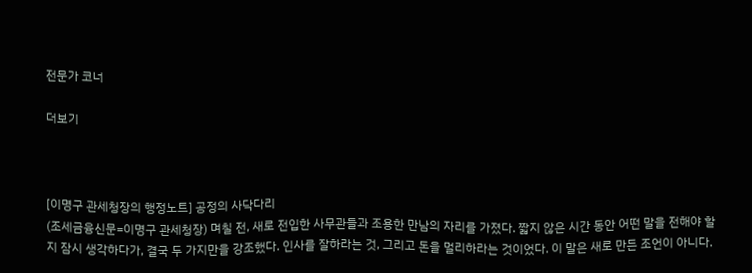전문가 코너

더보기



[이명구 관세청장의 행정노트] 공정의 사닥다리
(조세금융신문=이명구 관세청장) 며칠 전, 새로 전입한 사무관들과 조용한 만남의 자리를 가졌다. 짧지 않은 시간 동안 어떤 말을 전해야 할지 잠시 생각하다가, 결국 두 가지만을 강조했다. 인사를 잘하라는 것, 그리고 돈을 멀리하라는 것이었다. 이 말은 새로 만든 조언이 아니다.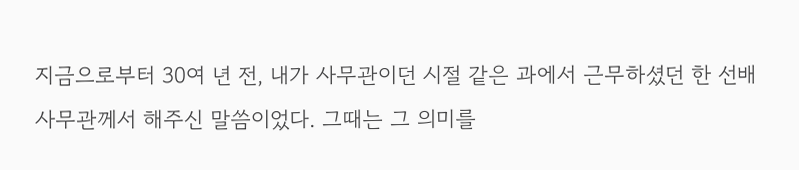지금으로부터 30여 년 전, 내가 사무관이던 시절 같은 과에서 근무하셨던 한 선배 사무관께서 해주신 말씀이었다. 그때는 그 의미를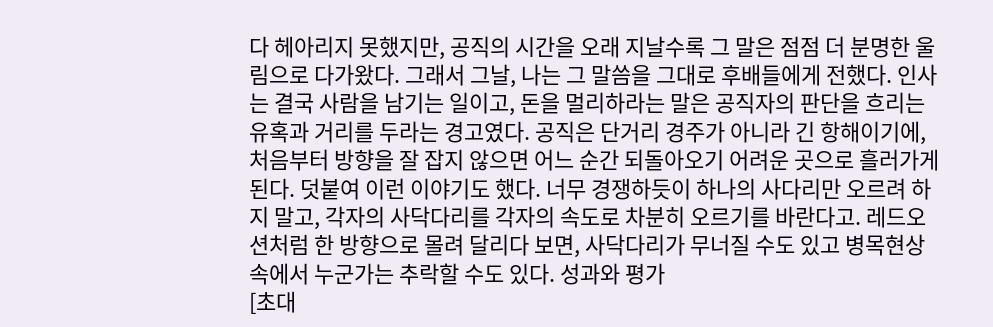다 헤아리지 못했지만, 공직의 시간을 오래 지날수록 그 말은 점점 더 분명한 울림으로 다가왔다. 그래서 그날, 나는 그 말씀을 그대로 후배들에게 전했다. 인사는 결국 사람을 남기는 일이고, 돈을 멀리하라는 말은 공직자의 판단을 흐리는 유혹과 거리를 두라는 경고였다. 공직은 단거리 경주가 아니라 긴 항해이기에, 처음부터 방향을 잘 잡지 않으면 어느 순간 되돌아오기 어려운 곳으로 흘러가게 된다. 덧붙여 이런 이야기도 했다. 너무 경쟁하듯이 하나의 사다리만 오르려 하지 말고, 각자의 사닥다리를 각자의 속도로 차분히 오르기를 바란다고. 레드오션처럼 한 방향으로 몰려 달리다 보면, 사닥다리가 무너질 수도 있고 병목현상 속에서 누군가는 추락할 수도 있다. 성과와 평가
[초대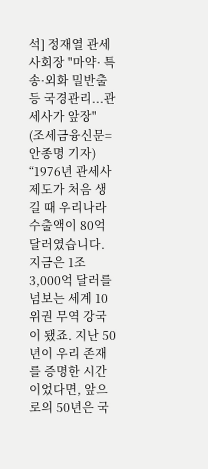석] 정재열 관세사회장 "마약· 특송·외화 밀반출 등 국경관리...관세사가 앞장"
(조세금융신문=안종명 기자) “1976년 관세사 제도가 처음 생길 때 우리나라 수출액이 80억 달러였습니다. 지금은 1조 3,000억 달러를 넘보는 세계 10위권 무역 강국이 됐죠. 지난 50년이 우리 존재를 증명한 시간이었다면, 앞으로의 50년은 국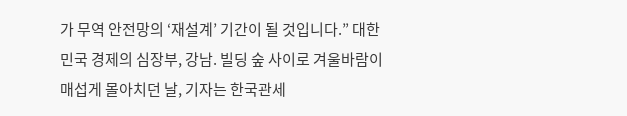가 무역 안전망의 ‘재설계’ 기간이 될 것입니다.” 대한민국 경제의 심장부, 강남. 빌딩 숲 사이로 겨울바람이 매섭게 몰아치던 날, 기자는 한국관세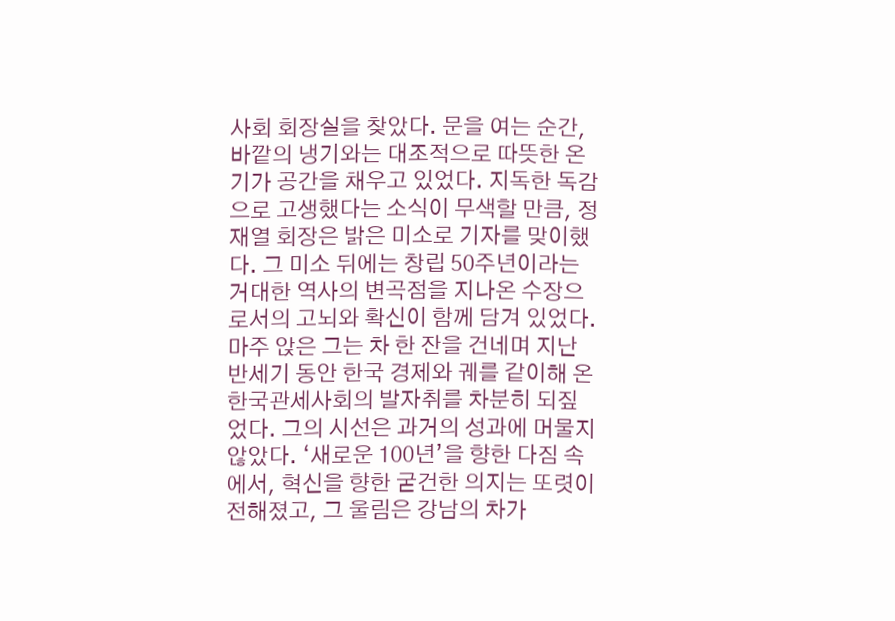사회 회장실을 찾았다. 문을 여는 순간, 바깥의 냉기와는 대조적으로 따뜻한 온기가 공간을 채우고 있었다. 지독한 독감으로 고생했다는 소식이 무색할 만큼, 정재열 회장은 밝은 미소로 기자를 맞이했다. 그 미소 뒤에는 창립 50주년이라는 거대한 역사의 변곡점을 지나온 수장으로서의 고뇌와 확신이 함께 담겨 있었다. 마주 앉은 그는 차 한 잔을 건네며 지난 반세기 동안 한국 경제와 궤를 같이해 온 한국관세사회의 발자취를 차분히 되짚었다. 그의 시선은 과거의 성과에 머물지 않았다. ‘새로운 100년’을 향한 다짐 속에서, 혁신을 향한 굳건한 의지는 또렷이 전해졌고, 그 울림은 강남의 차가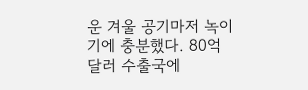운 겨울 공기마저 녹이기에 충분했다. 80억 달러 수출국에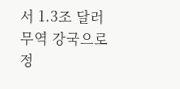서 1.3조 달러 무역 강국으로 정